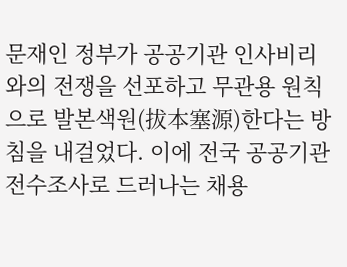문재인 정부가 공공기관 인사비리와의 전쟁을 선포하고 무관용 원칙으로 발본색원(拔本塞源)한다는 방침을 내걸었다. 이에 전국 공공기관 전수조사로 드러나는 채용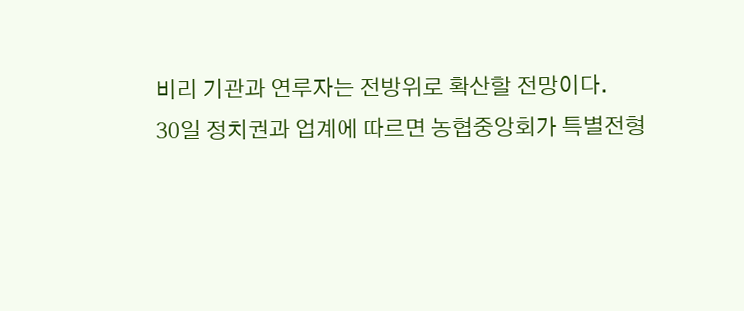비리 기관과 연루자는 전방위로 확산할 전망이다.
30일 정치권과 업계에 따르면 농협중앙회가 특별전형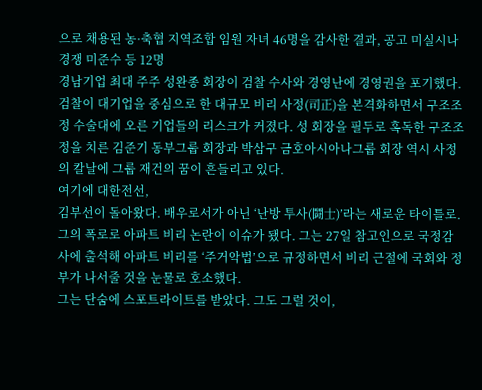으로 채용된 농·축협 지역조합 임원 자녀 46명을 감사한 결과, 공고 미실시나 경쟁 미준수 등 12명
경남기업 최대 주주 성완종 회장이 검찰 수사와 경영난에 경영권을 포기했다. 검찰이 대기업을 중심으로 한 대규모 비리 사정(司正)을 본격화하면서 구조조정 수술대에 오른 기업들의 리스크가 커졌다. 성 회장을 필두로 혹독한 구조조정을 치른 김준기 동부그룹 회장과 박삼구 금호아시아나그룹 회장 역시 사정의 칼날에 그룹 재건의 꿈이 흔들리고 있다.
여기에 대한전선,
김부선이 돌아왔다. 배우로서가 아닌 ‘난방 투사(鬪士)’라는 새로운 타이틀로.
그의 폭로로 아파트 비리 논란이 이슈가 됐다. 그는 27일 참고인으로 국정감사에 출석해 아파트 비리를 ‘주거악법’으로 규정하면서 비리 근절에 국회와 정부가 나서줄 것을 눈물로 호소했다.
그는 단숨에 스포트라이트를 받았다. 그도 그럴 것이,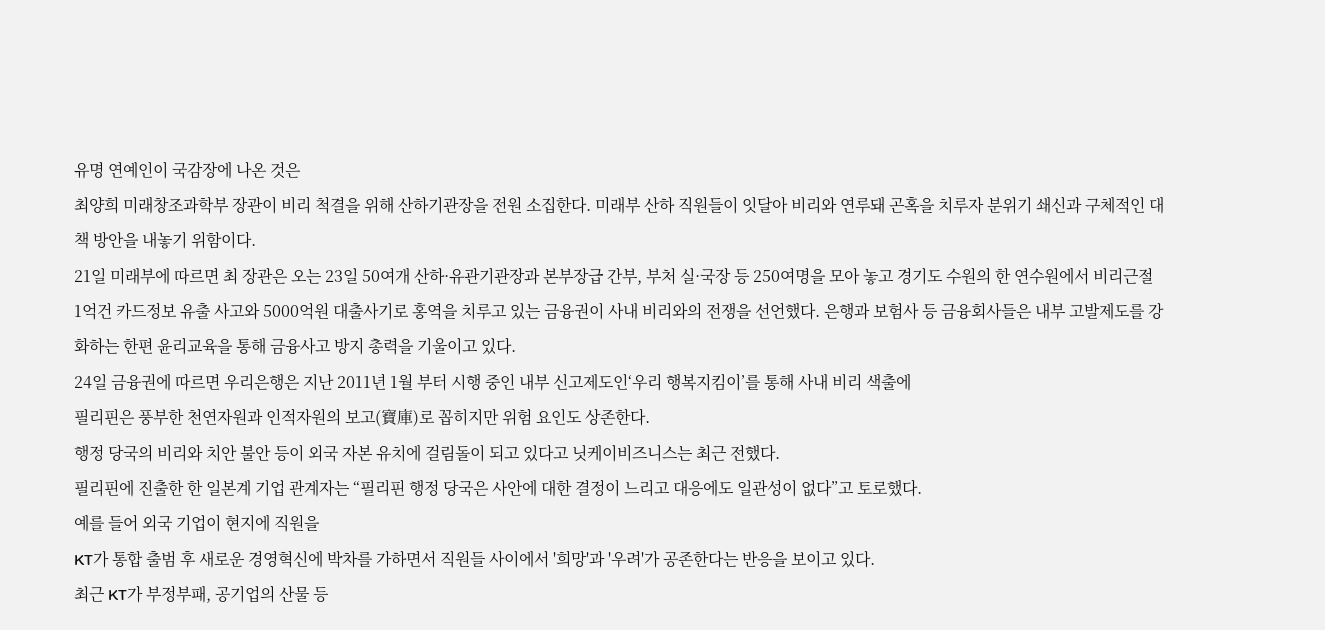유명 연예인이 국감장에 나온 것은
최양희 미래창조과학부 장관이 비리 척결을 위해 산하기관장을 전원 소집한다. 미래부 산하 직원들이 잇달아 비리와 연루돼 곤혹을 치루자 분위기 쇄신과 구체적인 대책 방안을 내놓기 위함이다.
21일 미래부에 따르면 최 장관은 오는 23일 50여개 산하·유관기관장과 본부장급 간부, 부처 실·국장 등 250여명을 모아 놓고 경기도 수원의 한 연수원에서 비리근절
1억건 카드정보 유출 사고와 5000억원 대출사기로 홍역을 치루고 있는 금융권이 사내 비리와의 전쟁을 선언했다. 은행과 보험사 등 금융회사들은 내부 고발제도를 강화하는 한편 윤리교육을 통해 금융사고 방지 총력을 기울이고 있다.
24일 금융권에 따르면 우리은행은 지난 2011년 1월 부터 시행 중인 내부 신고제도인‘우리 행복지킴이’를 통해 사내 비리 색출에
필리핀은 풍부한 천연자원과 인적자원의 보고(寶庫)로 꼽히지만 위험 요인도 상존한다.
행정 당국의 비리와 치안 불안 등이 외국 자본 유치에 걸림돌이 되고 있다고 닛케이비즈니스는 최근 전했다.
필리핀에 진출한 한 일본계 기업 관계자는 “필리핀 행정 당국은 사안에 대한 결정이 느리고 대응에도 일관성이 없다”고 토로했다.
예를 들어 외국 기업이 현지에 직원을
KT가 통합 출범 후 새로운 경영혁신에 박차를 가하면서 직원들 사이에서 '희망'과 '우려'가 공존한다는 반응을 보이고 있다.
최근 KT가 부정부패, 공기업의 산물 등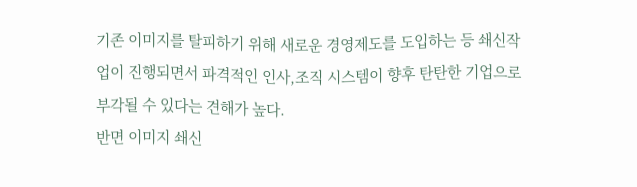기존 이미지를 탈피하기 위해 새로운 경영제도를 도입하는 등 쇄신작업이 진행되면서 파격적인 인사,조직 시스템이 향후 탄탄한 기업으로 부각될 수 있다는 견해가 높다.
반면 이미지 쇄신